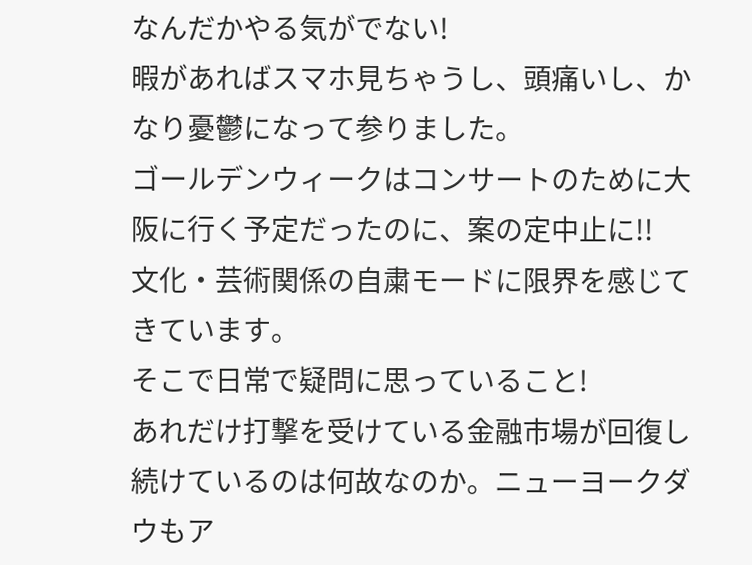なんだかやる気がでない!
暇があればスマホ見ちゃうし、頭痛いし、かなり憂鬱になって参りました。
ゴールデンウィークはコンサートのために大阪に行く予定だったのに、案の定中止に!!
文化・芸術関係の自粛モードに限界を感じてきています。
そこで日常で疑問に思っていること!
あれだけ打撃を受けている金融市場が回復し続けているのは何故なのか。ニューヨークダウもア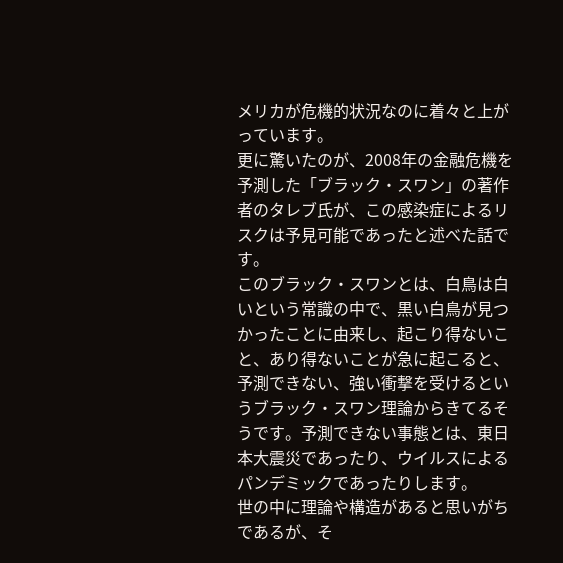メリカが危機的状況なのに着々と上がっています。
更に驚いたのが、2008年の金融危機を予測した「ブラック・スワン」の著作者のタレブ氏が、この感染症によるリスクは予見可能であったと述べた話です。
このブラック・スワンとは、白鳥は白いという常識の中で、黒い白鳥が見つかったことに由来し、起こり得ないこと、あり得ないことが急に起こると、予測できない、強い衝撃を受けるというブラック・スワン理論からきてるそうです。予測できない事態とは、東日本大震災であったり、ウイルスによるパンデミックであったりします。
世の中に理論や構造があると思いがちであるが、そ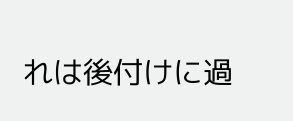れは後付けに過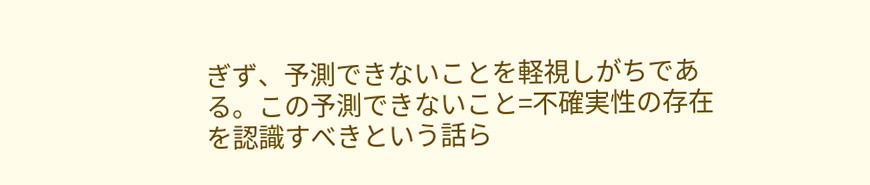ぎず、予測できないことを軽視しがちである。この予測できないこと=不確実性の存在を認識すべきという話ら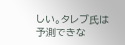しい。タレブ氏は予測できな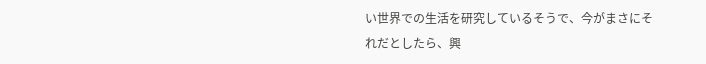い世界での生活を研究しているそうで、今がまさにそれだとしたら、興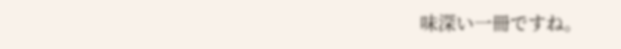味深い一冊ですね。